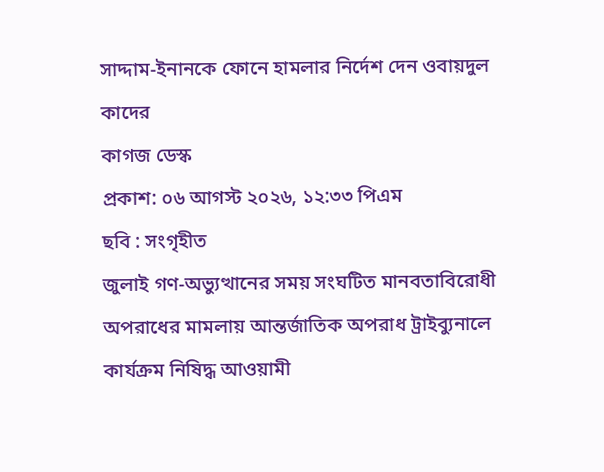সাদ্দাম-ইনানকে ফোনে হামলার নির্দেশ দেন ওবায়দুল কাদের
কাগজ ডেস্ক
প্রকাশ: ০৬ আগস্ট ২০২৬, ১২:৩৩ পিএম
ছবি : সংগৃহীত
জুলাই গণ-অভ্যুত্থানের সময় সংঘটিত মানবতাবিরোধী অপরাধের মামলায় আন্তর্জাতিক অপরাধ ট্রাইব্যুনালে কার্যক্রম নিষিদ্ধ আওয়ামী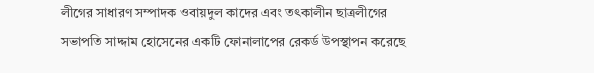লীগের সাধারণ সম্পাদক ওবায়দুল কাদের এবং তৎকালীন ছাত্রলীগের সভাপতি সাদ্দাম হোসেনের একটি ফোনালাপের রেকর্ড উপস্থাপন করেছে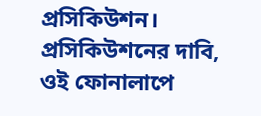প্রসিকিউশন। প্রসিকিউশনের দাবি, ওই ফোনালাপে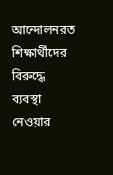আন্দোলনরত শিক্ষার্থীদের বিরুদ্ধে ব্যবস্থা নেওয়ার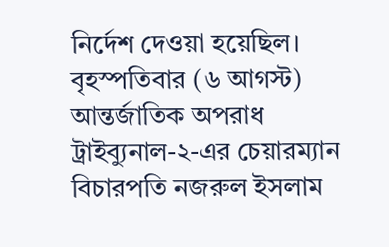নির্দেশ দেওয়া হয়েছিল।
বৃহস্পতিবার (৬ আগস্ট) আন্তর্জাতিক অপরাধ ট্রাইব্যুনাল-২-এর চেয়ারম্যান বিচারপতি নজরুল ইসলাম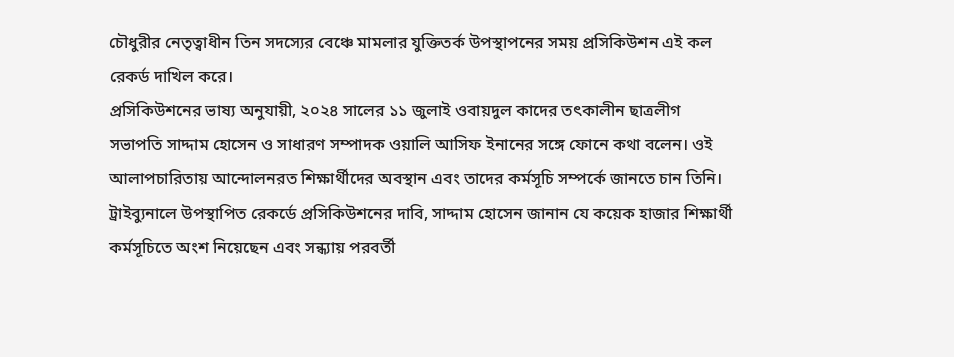চৌধুরীর নেতৃত্বাধীন তিন সদস্যের বেঞ্চে মামলার যুক্তিতর্ক উপস্থাপনের সময় প্রসিকিউশন এই কল রেকর্ড দাখিল করে।
প্রসিকিউশনের ভাষ্য অনুযায়ী, ২০২৪ সালের ১১ জুলাই ওবায়দুল কাদের তৎকালীন ছাত্রলীগ সভাপতি সাদ্দাম হোসেন ও সাধারণ সম্পাদক ওয়ালি আসিফ ইনানের সঙ্গে ফোনে কথা বলেন। ওই আলাপচারিতায় আন্দোলনরত শিক্ষার্থীদের অবস্থান এবং তাদের কর্মসূচি সম্পর্কে জানতে চান তিনি।
ট্রাইব্যুনালে উপস্থাপিত রেকর্ডে প্রসিকিউশনের দাবি, সাদ্দাম হোসেন জানান যে কয়েক হাজার শিক্ষার্থী কর্মসূচিতে অংশ নিয়েছেন এবং সন্ধ্যায় পরবর্তী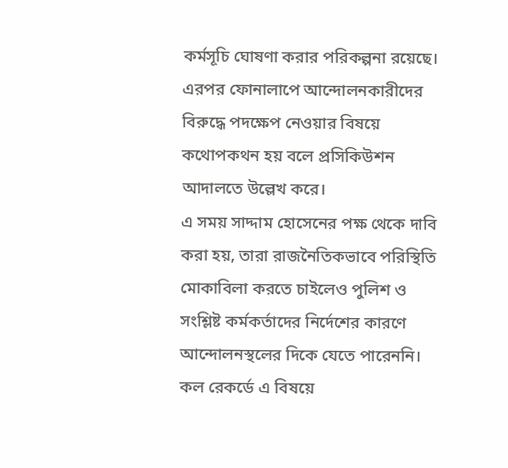কর্মসূচি ঘোষণা করার পরিকল্পনা রয়েছে। এরপর ফোনালাপে আন্দোলনকারীদের বিরুদ্ধে পদক্ষেপ নেওয়ার বিষয়ে কথোপকথন হয় বলে প্রসিকিউশন আদালতে উল্লেখ করে।
এ সময় সাদ্দাম হোসেনের পক্ষ থেকে দাবি করা হয়, তারা রাজনৈতিকভাবে পরিস্থিতি মোকাবিলা করতে চাইলেও পুলিশ ও সংশ্লিষ্ট কর্মকর্তাদের নির্দেশের কারণে আন্দোলনস্থলের দিকে যেতে পারেননি। কল রেকর্ডে এ বিষয়ে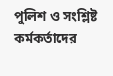পুলিশ ও সংশ্লিষ্ট কর্মকর্তাদের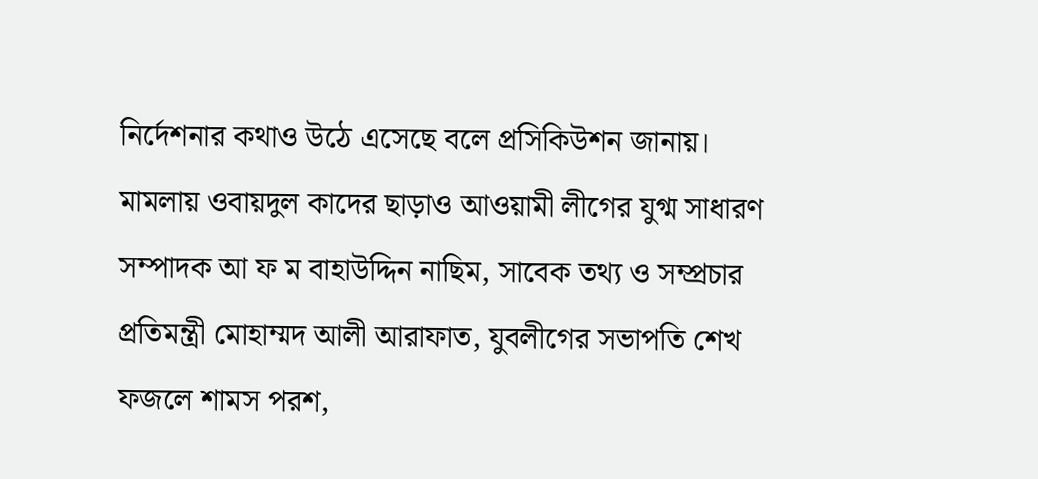নির্দেশনার কথাও উঠে এসেছে বলে প্রসিকিউশন জানায়।
মামলায় ওবায়দুল কাদের ছাড়াও আওয়ামী লীগের যুগ্ম সাধারণ সম্পাদক আ ফ ম বাহাউদ্দিন নাছিম, সাবেক তথ্য ও সম্প্রচার প্রতিমন্ত্রী মোহাম্মদ আলী আরাফাত, যুবলীগের সভাপতি শেখ ফজলে শামস পরশ,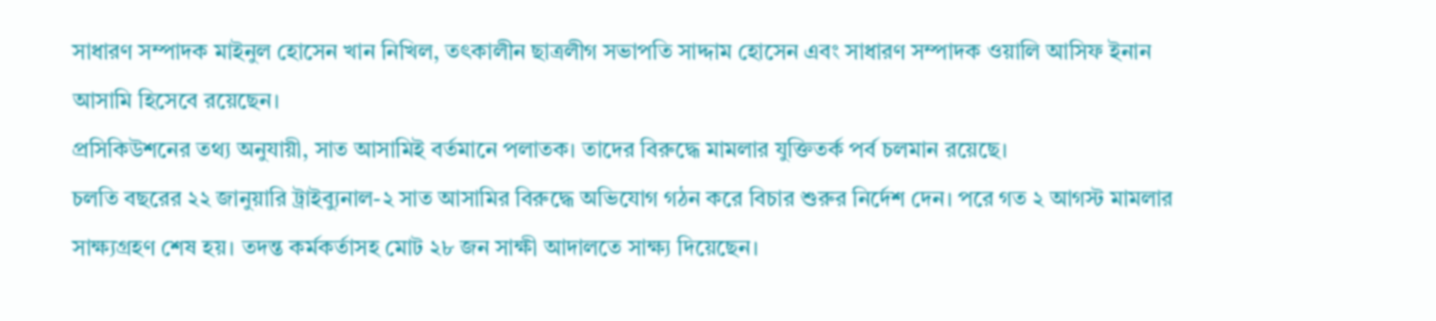সাধারণ সম্পাদক মাইনুল হোসেন খান নিখিল, তৎকালীন ছাত্রলীগ সভাপতি সাদ্দাম হোসেন এবং সাধারণ সম্পাদক ওয়ালি আসিফ ইনান আসামি হিসেবে রয়েছেন।
প্রসিকিউশনের তথ্য অনুযায়ী, সাত আসামিই বর্তমানে পলাতক। তাদের বিরুদ্ধে মামলার যুক্তিতর্ক পর্ব চলমান রয়েছে।
চলতি বছরের ২২ জানুয়ারি ট্রাইব্যুনাল-২ সাত আসামির বিরুদ্ধে অভিযোগ গঠন করে বিচার শুরুর নির্দেশ দেন। পরে গত ২ আগস্ট মামলার সাক্ষ্যগ্রহণ শেষ হয়। তদন্ত কর্মকর্তাসহ মোট ২৮ জন সাক্ষী আদালতে সাক্ষ্য দিয়েছেন।